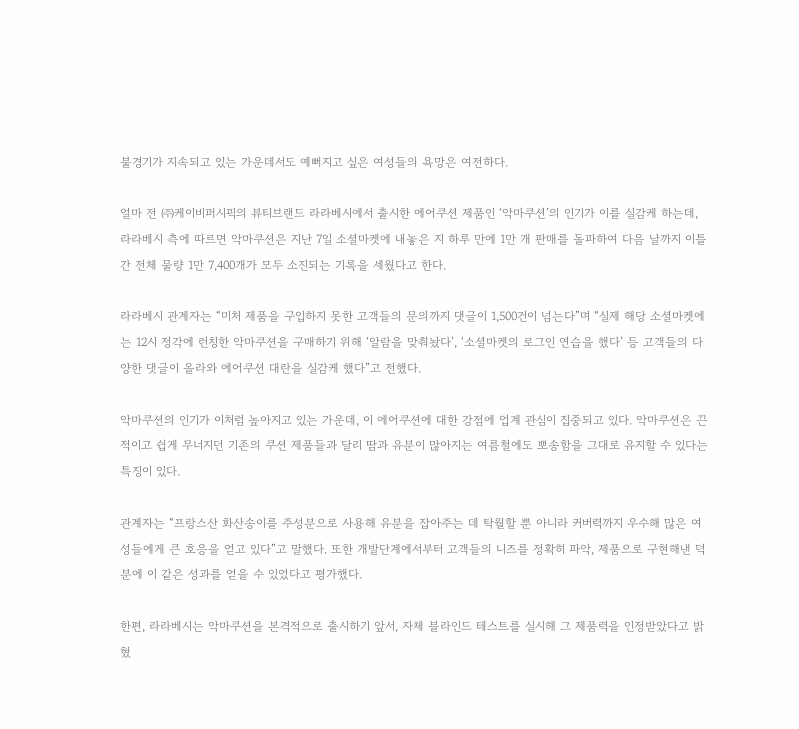불경기가 지속되고 있는 가운데서도 예뻐지고 싶은 여성들의 욕망은 여전하다.

얼마 전 ㈜케이비퍼시픽의 뷰티브랜드 라라베시에서 출시한 에어쿠션 제품인 ‘악마쿠션’의 인기가 이를 실감케 하는데, 라라베시 측에 따르면 악마쿠션은 지난 7일 소셜마켓에 내놓은 지 하루 만에 1만 개 판매를 돌파하여 다음 날까지 이틀간 전체 물량 1만 7,400개가 모두 소진되는 기록을 세웠다고 한다.

라라베시 관계자는 “미처 제품을 구입하지 못한 고객들의 문의까지 댓글이 1,500건이 넘는다”며 “실제 해당 소셜마켓에는 12시 정각에 런칭한 악마쿠션을 구매하기 위해 ‘알람을 맞춰놨다’, ‘소셜마켓의 로그인 연습을 했다’ 등 고객들의 다양한 댓글이 올라와 에어쿠션 대란을 실감케 했다”고 전했다.

악마쿠션의 인기가 이처럼 높아지고 있는 가운데, 이 에어쿠션에 대한 강점에 업계 관심이 집중되고 있다. 악마쿠션은 끈적이고 쉽게 무너지던 기존의 쿠션 제품들과 달리 땀과 유분이 많아지는 여름철에도 뽀송함을 그대로 유지할 수 있다는 특징이 있다.

관계자는 “프랑스산 화산송이를 주성분으로 사용해 유분을 잡아주는 데 탁월할 뿐 아니라 커버력까지 우수해 많은 여성들에게 큰 호응을 얻고 있다”고 말했다. 또한 개발단계에서부터 고객들의 니즈를 정확히 파악, 제품으로 구현해낸 덕분에 이 같은 성과를 얻을 수 있었다고 평가했다.

한편, 라라베시는 악마쿠션을 본격적으로 출시하기 앞서, 자체 블라인드 테스트를 실시해 그 제품력을 인정받았다고 밝혔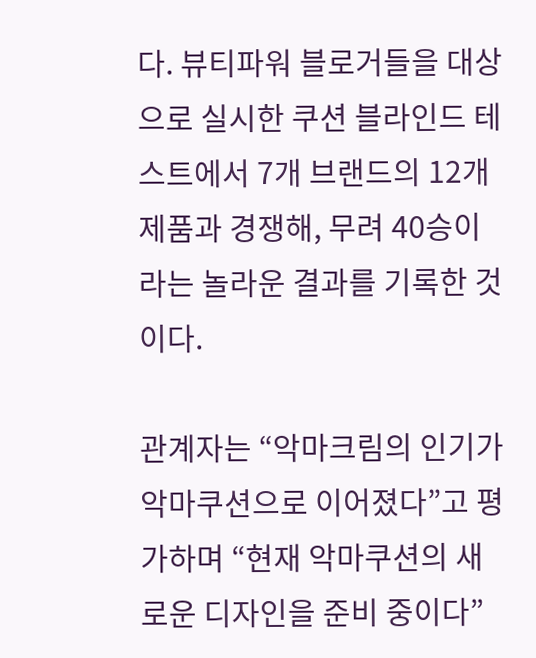다. 뷰티파워 블로거들을 대상으로 실시한 쿠션 블라인드 테스트에서 7개 브랜드의 12개 제품과 경쟁해, 무려 40승이라는 놀라운 결과를 기록한 것이다.

관계자는 “악마크림의 인기가 악마쿠션으로 이어졌다”고 평가하며 “현재 악마쿠션의 새로운 디자인을 준비 중이다”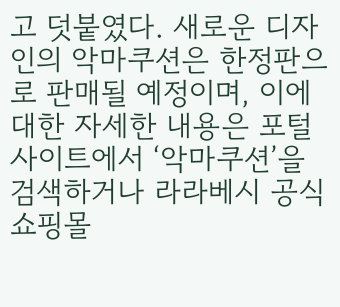고 덧붙였다. 새로운 디자인의 악마쿠션은 한정판으로 판매될 예정이며, 이에 대한 자세한 내용은 포털사이트에서 ‘악마쿠션’을 검색하거나 라라베시 공식쇼핑몰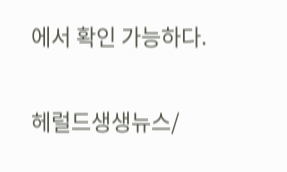에서 확인 가능하다.

헤럴드생생뉴스/